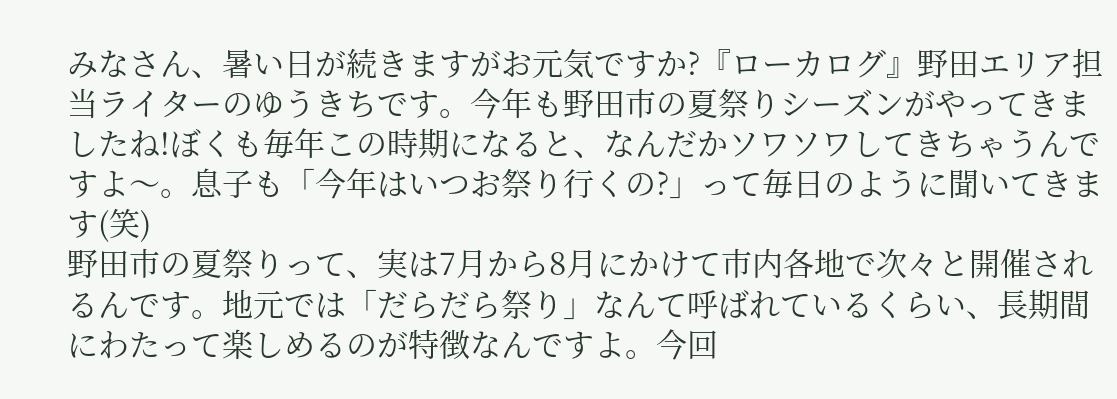みなさん、暑い日が続きますがお元気ですか?『ローカログ』野田エリア担当ライターのゆうきちです。今年も野田市の夏祭りシーズンがやってきましたね!ぼくも毎年この時期になると、なんだかソワソワしてきちゃうんですよ〜。息子も「今年はいつお祭り行くの?」って毎日のように聞いてきます(笑)
野田市の夏祭りって、実は7月から8月にかけて市内各地で次々と開催されるんです。地元では「だらだら祭り」なんて呼ばれているくらい、長期間にわたって楽しめるのが特徴なんですよ。今回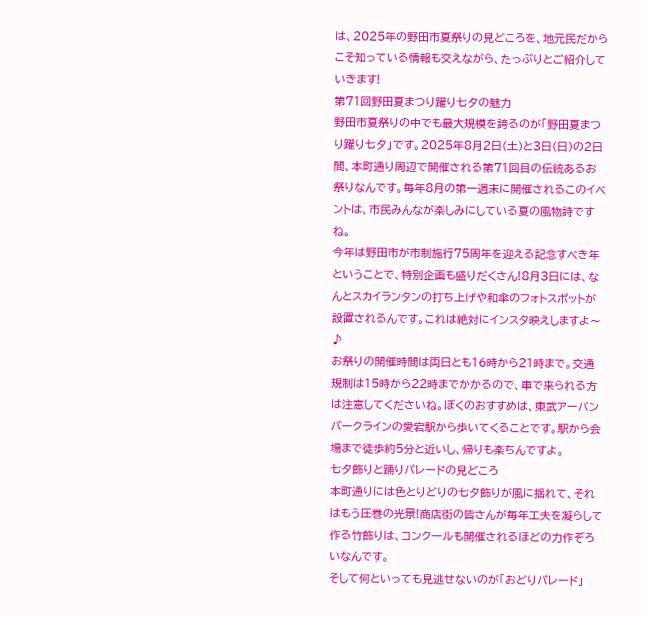は、2025年の野田市夏祭りの見どころを、地元民だからこそ知っている情報も交えながら、たっぷりとご紹介していきます!
第71回野田夏まつり躍り七夕の魅力
野田市夏祭りの中でも最大規模を誇るのが「野田夏まつり躍り七夕」です。2025年8月2日(土)と3日(日)の2日間、本町通り周辺で開催される第71回目の伝統あるお祭りなんです。毎年8月の第一週末に開催されるこのイベントは、市民みんなが楽しみにしている夏の風物詩ですね。
今年は野田市が市制施行75周年を迎える記念すべき年ということで、特別企画も盛りだくさん!8月3日には、なんとスカイランタンの打ち上げや和傘のフォトスポットが設置されるんです。これは絶対にインスタ映えしますよ〜♪
お祭りの開催時間は両日とも16時から21時まで。交通規制は15時から22時までかかるので、車で来られる方は注意してくださいね。ぼくのおすすめは、東武アーバンパークラインの愛宕駅から歩いてくることです。駅から会場まで徒歩約5分と近いし、帰りも楽ちんですよ。
七夕飾りと踊りパレードの見どころ
本町通りには色とりどりの七夕飾りが風に揺れて、それはもう圧巻の光景!商店街の皆さんが毎年工夫を凝らして作る竹飾りは、コンクールも開催されるほどの力作ぞろいなんです。
そして何といっても見逃せないのが「おどりパレード」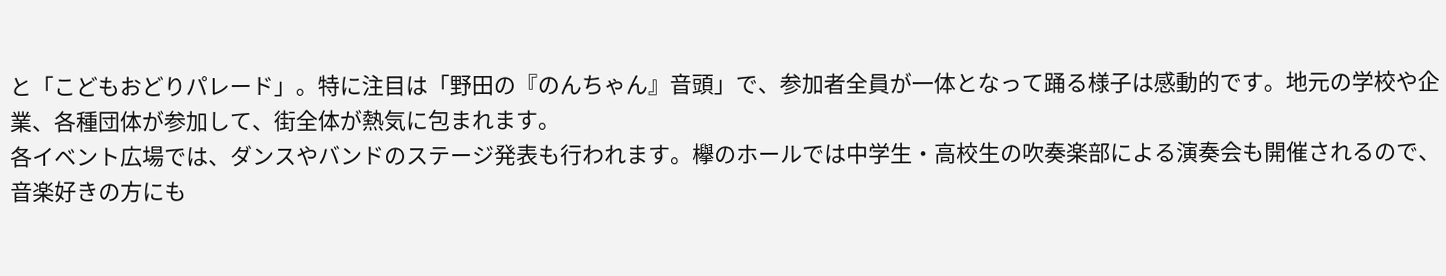と「こどもおどりパレード」。特に注目は「野田の『のんちゃん』音頭」で、参加者全員が一体となって踊る様子は感動的です。地元の学校や企業、各種団体が参加して、街全体が熱気に包まれます。
各イベント広場では、ダンスやバンドのステージ発表も行われます。欅のホールでは中学生・高校生の吹奏楽部による演奏会も開催されるので、音楽好きの方にも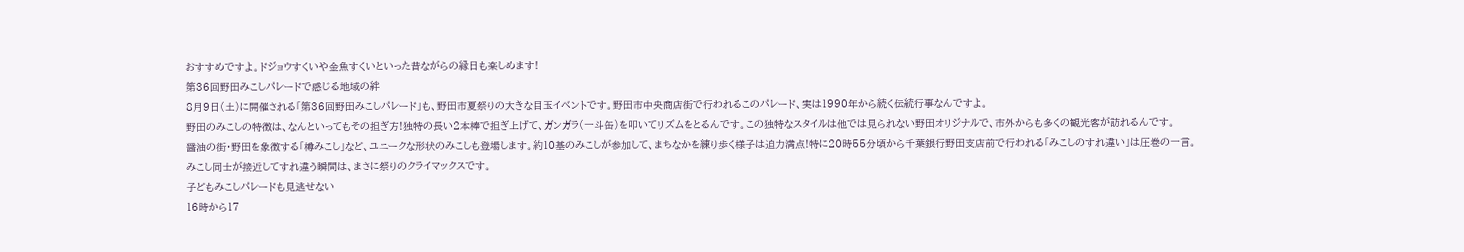おすすめですよ。ドジョウすくいや金魚すくいといった昔ながらの縁日も楽しめます!
第36回野田みこしパレードで感じる地域の絆
8月9日(土)に開催される「第36回野田みこしパレード」も、野田市夏祭りの大きな目玉イベントです。野田市中央商店街で行われるこのパレード、実は1990年から続く伝統行事なんですよ。
野田のみこしの特徴は、なんといってもその担ぎ方!独特の長い2本棒で担ぎ上げて、ガンガラ(一斗缶)を叩いてリズムをとるんです。この独特なスタイルは他では見られない野田オリジナルで、市外からも多くの観光客が訪れるんです。
醤油の街・野田を象徴する「樽みこし」など、ユニークな形状のみこしも登場します。約10基のみこしが参加して、まちなかを練り歩く様子は迫力満点!特に20時55分頃から千葉銀行野田支店前で行われる「みこしのすれ違い」は圧巻の一言。みこし同士が接近してすれ違う瞬間は、まさに祭りのクライマックスです。
子どもみこしパレードも見逃せない
16時から17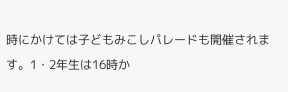時にかけては子どもみこしパレードも開催されます。1・2年生は16時か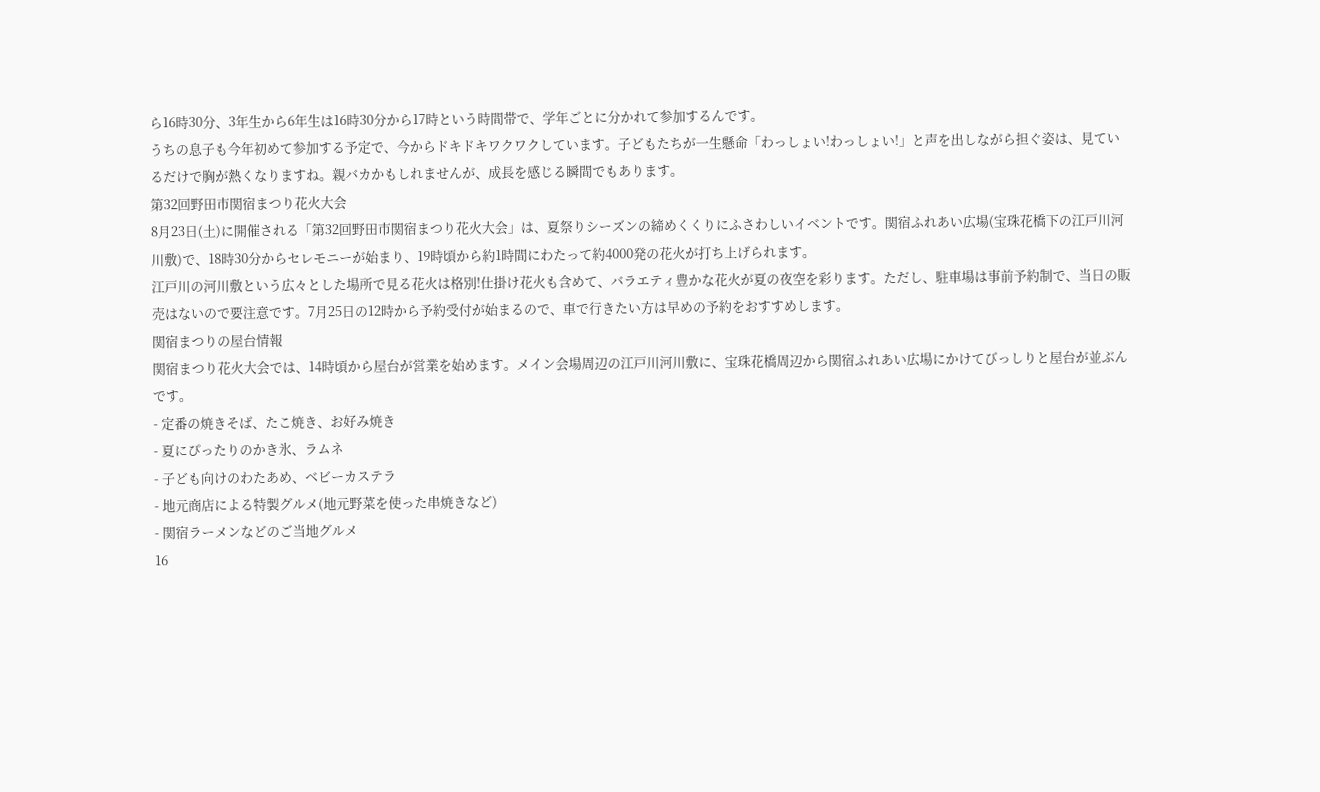ら16時30分、3年生から6年生は16時30分から17時という時間帯で、学年ごとに分かれて参加するんです。
うちの息子も今年初めて参加する予定で、今からドキドキワクワクしています。子どもたちが一生懸命「わっしょい!わっしょい!」と声を出しながら担ぐ姿は、見ているだけで胸が熱くなりますね。親バカかもしれませんが、成長を感じる瞬間でもあります。
第32回野田市関宿まつり花火大会
8月23日(土)に開催される「第32回野田市関宿まつり花火大会」は、夏祭りシーズンの締めくくりにふさわしいイベントです。関宿ふれあい広場(宝珠花橋下の江戸川河川敷)で、18時30分からセレモニーが始まり、19時頃から約1時間にわたって約4000発の花火が打ち上げられます。
江戸川の河川敷という広々とした場所で見る花火は格別!仕掛け花火も含めて、バラエティ豊かな花火が夏の夜空を彩ります。ただし、駐車場は事前予約制で、当日の販売はないので要注意です。7月25日の12時から予約受付が始まるので、車で行きたい方は早めの予約をおすすめします。
関宿まつりの屋台情報
関宿まつり花火大会では、14時頃から屋台が営業を始めます。メイン会場周辺の江戸川河川敷に、宝珠花橋周辺から関宿ふれあい広場にかけてびっしりと屋台が並ぶんです。
- 定番の焼きそば、たこ焼き、お好み焼き
- 夏にぴったりのかき氷、ラムネ
- 子ども向けのわたあめ、ベビーカステラ
- 地元商店による特製グルメ(地元野菜を使った串焼きなど)
- 関宿ラーメンなどのご当地グルメ
16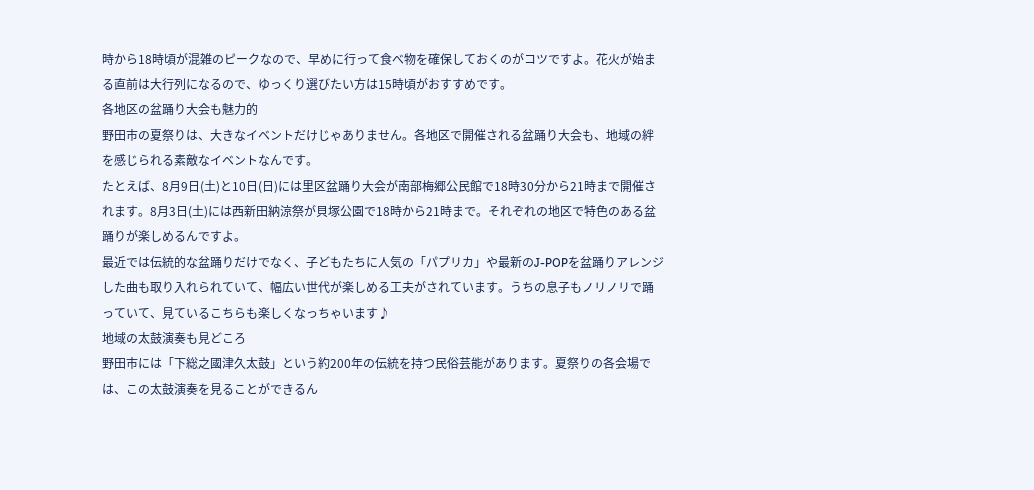時から18時頃が混雑のピークなので、早めに行って食べ物を確保しておくのがコツですよ。花火が始まる直前は大行列になるので、ゆっくり選びたい方は15時頃がおすすめです。
各地区の盆踊り大会も魅力的
野田市の夏祭りは、大きなイベントだけじゃありません。各地区で開催される盆踊り大会も、地域の絆を感じられる素敵なイベントなんです。
たとえば、8月9日(土)と10日(日)には里区盆踊り大会が南部梅郷公民館で18時30分から21時まで開催されます。8月3日(土)には西新田納涼祭が貝塚公園で18時から21時まで。それぞれの地区で特色のある盆踊りが楽しめるんですよ。
最近では伝統的な盆踊りだけでなく、子どもたちに人気の「パプリカ」や最新のJ-POPを盆踊りアレンジした曲も取り入れられていて、幅広い世代が楽しめる工夫がされています。うちの息子もノリノリで踊っていて、見ているこちらも楽しくなっちゃいます♪
地域の太鼓演奏も見どころ
野田市には「下総之國津久太鼓」という約200年の伝統を持つ民俗芸能があります。夏祭りの各会場では、この太鼓演奏を見ることができるん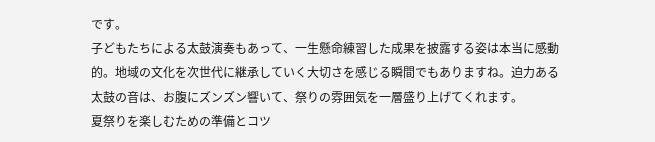です。
子どもたちによる太鼓演奏もあって、一生懸命練習した成果を披露する姿は本当に感動的。地域の文化を次世代に継承していく大切さを感じる瞬間でもありますね。迫力ある太鼓の音は、お腹にズンズン響いて、祭りの雰囲気を一層盛り上げてくれます。
夏祭りを楽しむための準備とコツ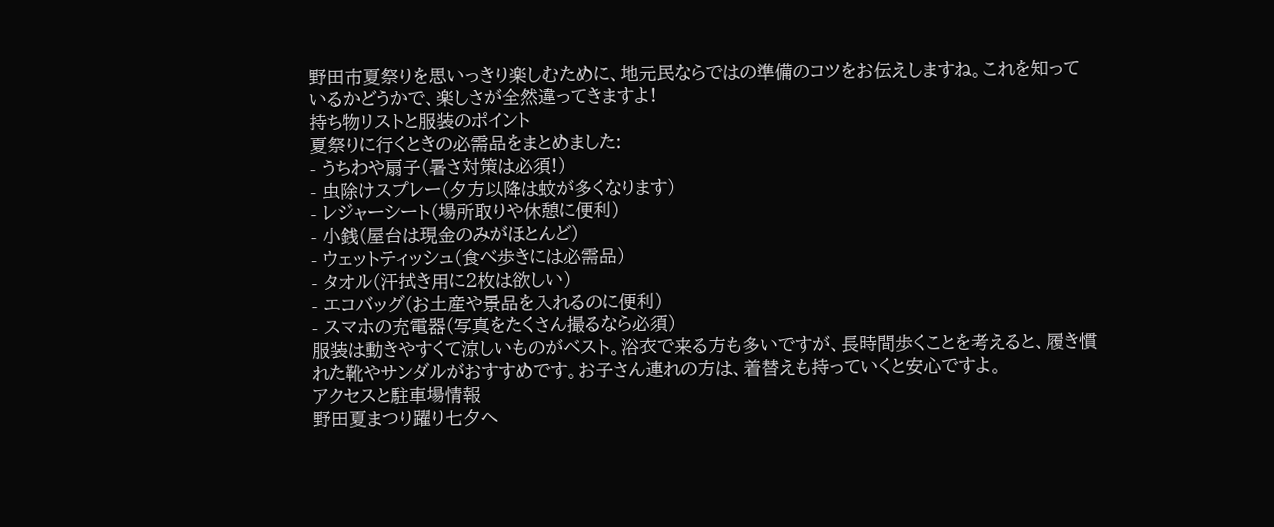野田市夏祭りを思いっきり楽しむために、地元民ならではの準備のコツをお伝えしますね。これを知っているかどうかで、楽しさが全然違ってきますよ!
持ち物リストと服装のポイント
夏祭りに行くときの必需品をまとめました:
- うちわや扇子(暑さ対策は必須!)
- 虫除けスプレー(夕方以降は蚊が多くなります)
- レジャーシート(場所取りや休憩に便利)
- 小銭(屋台は現金のみがほとんど)
- ウェットティッシュ(食べ歩きには必需品)
- タオル(汗拭き用に2枚は欲しい)
- エコバッグ(お土産や景品を入れるのに便利)
- スマホの充電器(写真をたくさん撮るなら必須)
服装は動きやすくて涼しいものがベスト。浴衣で来る方も多いですが、長時間歩くことを考えると、履き慣れた靴やサンダルがおすすめです。お子さん連れの方は、着替えも持っていくと安心ですよ。
アクセスと駐車場情報
野田夏まつり躍り七夕へ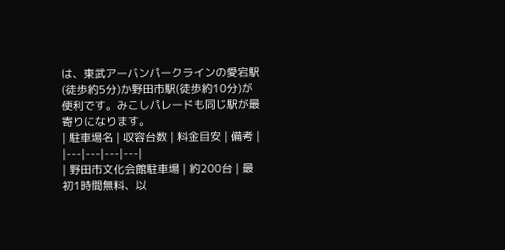は、東武アーバンパークラインの愛宕駅(徒歩約5分)か野田市駅(徒歩約10分)が便利です。みこしパレードも同じ駅が最寄りになります。
| 駐車場名 | 収容台数 | 料金目安 | 備考 |
|---|---|---|---|
| 野田市文化会館駐車場 | 約200台 | 最初1時間無料、以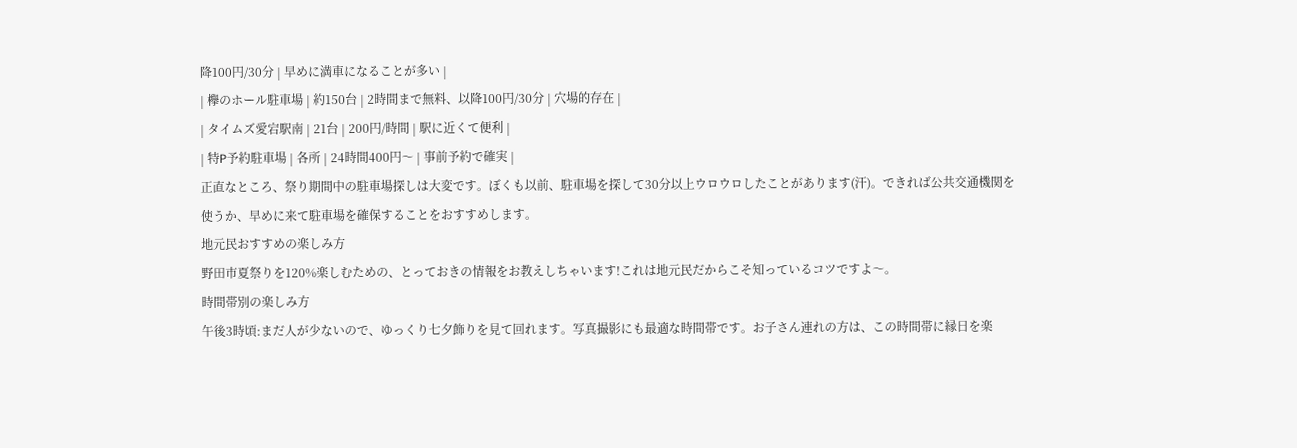降100円/30分 | 早めに満車になることが多い |
| 欅のホール駐車場 | 約150台 | 2時間まで無料、以降100円/30分 | 穴場的存在 |
| タイムズ愛宕駅南 | 21台 | 200円/時間 | 駅に近くて便利 |
| 特P予約駐車場 | 各所 | 24時間400円〜 | 事前予約で確実 |
正直なところ、祭り期間中の駐車場探しは大変です。ぼくも以前、駐車場を探して30分以上ウロウロしたことがあります(汗)。できれば公共交通機関を使うか、早めに来て駐車場を確保することをおすすめします。
地元民おすすめの楽しみ方
野田市夏祭りを120%楽しむための、とっておきの情報をお教えしちゃいます!これは地元民だからこそ知っているコツですよ〜。
時間帯別の楽しみ方
午後3時頃:まだ人が少ないので、ゆっくり七夕飾りを見て回れます。写真撮影にも最適な時間帯です。お子さん連れの方は、この時間帯に縁日を楽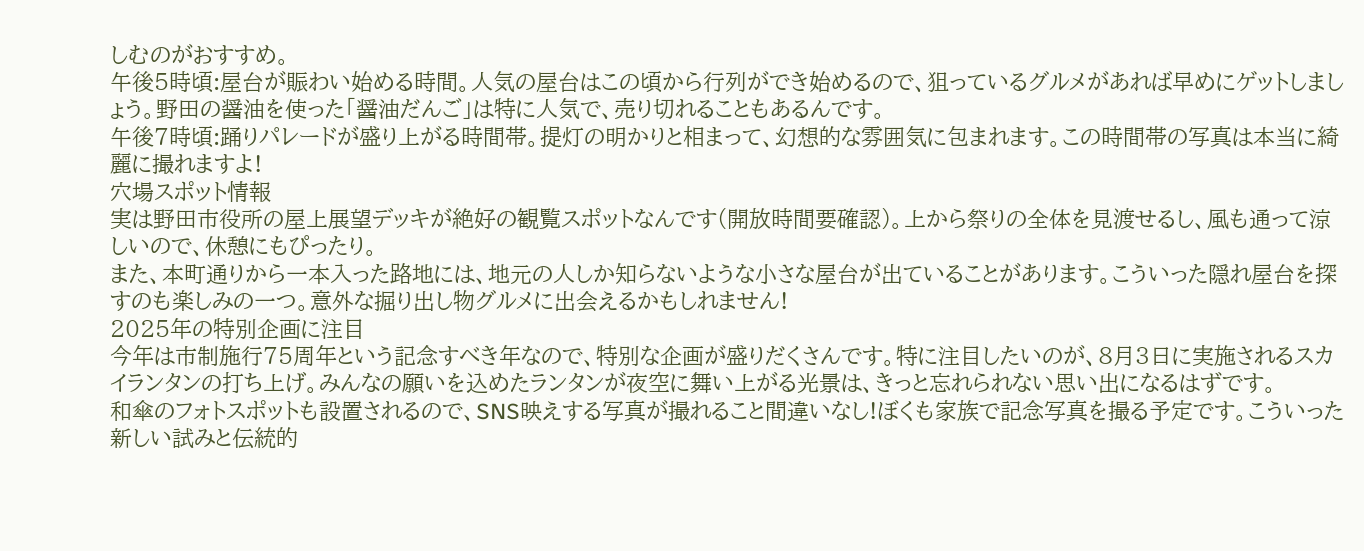しむのがおすすめ。
午後5時頃:屋台が賑わい始める時間。人気の屋台はこの頃から行列ができ始めるので、狙っているグルメがあれば早めにゲットしましょう。野田の醤油を使った「醤油だんご」は特に人気で、売り切れることもあるんです。
午後7時頃:踊りパレードが盛り上がる時間帯。提灯の明かりと相まって、幻想的な雰囲気に包まれます。この時間帯の写真は本当に綺麗に撮れますよ!
穴場スポット情報
実は野田市役所の屋上展望デッキが絶好の観覧スポットなんです(開放時間要確認)。上から祭りの全体を見渡せるし、風も通って涼しいので、休憩にもぴったり。
また、本町通りから一本入った路地には、地元の人しか知らないような小さな屋台が出ていることがあります。こういった隠れ屋台を探すのも楽しみの一つ。意外な掘り出し物グルメに出会えるかもしれません!
2025年の特別企画に注目
今年は市制施行75周年という記念すべき年なので、特別な企画が盛りだくさんです。特に注目したいのが、8月3日に実施されるスカイランタンの打ち上げ。みんなの願いを込めたランタンが夜空に舞い上がる光景は、きっと忘れられない思い出になるはずです。
和傘のフォトスポットも設置されるので、SNS映えする写真が撮れること間違いなし!ぼくも家族で記念写真を撮る予定です。こういった新しい試みと伝統的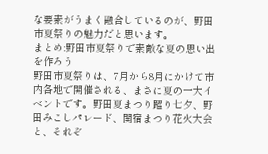な要素がうまく融合しているのが、野田市夏祭りの魅力だと思います。
まとめ:野田市夏祭りで素敵な夏の思い出を作ろう
野田市夏祭りは、7月から8月にかけて市内各地で開催される、まさに夏の一大イベントです。野田夏まつり躍り七夕、野田みこしパレード、関宿まつり花火大会と、それぞ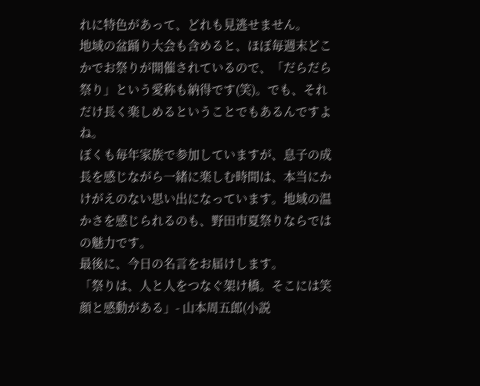れに特色があって、どれも見逃せません。
地域の盆踊り大会も含めると、ほぼ毎週末どこかでお祭りが開催されているので、「だらだら祭り」という愛称も納得です(笑)。でも、それだけ長く楽しめるということでもあるんですよね。
ぼくも毎年家族で参加していますが、息子の成長を感じながら一緒に楽しむ時間は、本当にかけがえのない思い出になっています。地域の温かさを感じられるのも、野田市夏祭りならではの魅力です。
最後に、今日の名言をお届けします。
「祭りは、人と人をつなぐ架け橋。そこには笑顔と感動がある」- 山本周五郎(小説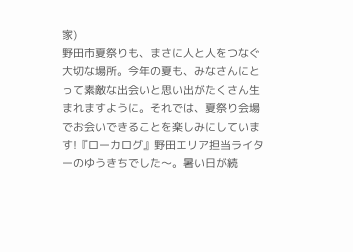家)
野田市夏祭りも、まさに人と人をつなぐ大切な場所。今年の夏も、みなさんにとって素敵な出会いと思い出がたくさん生まれますように。それでは、夏祭り会場でお会いできることを楽しみにしています!『ローカログ』野田エリア担当ライターのゆうきちでした〜。暑い日が続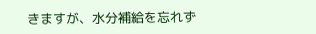きますが、水分補給を忘れず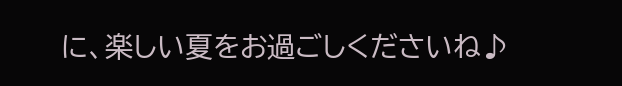に、楽しい夏をお過ごしくださいね♪